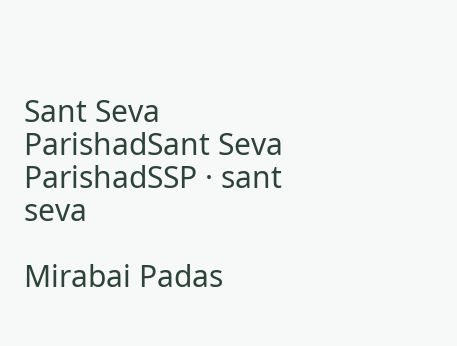Sant Seva ParishadSant Seva ParishadSSP · sant seva

Mirabai Padas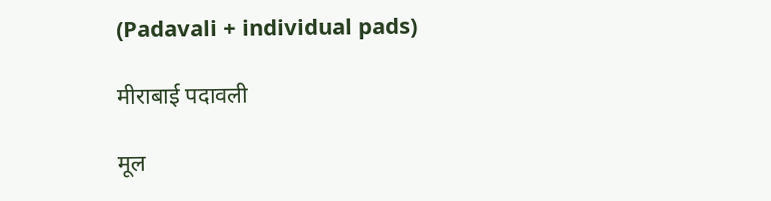(Padavali + individual pads)

मीराबाई पदावली

मूल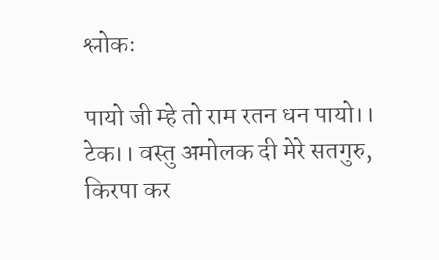श्लोकः

पायो जी म्हे तो राम रतन धन पायो।। टेक।। वस्तु अमोलक दी मेरे सतगुरु, किरपा कर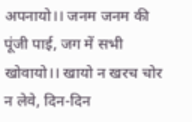अपनायो।। जनम जनम की पूंजी पाई, जग में सभी खोवायो।। खायो न खरच चोर न लेवे, दिन-दिन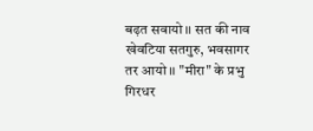बढ़त सवायो।। सत की नाव खेवटिया सतगुरु, भवसागर तर आयो।। "मीरा" के प्रभु गिरधर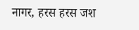नागर, हरस हरस जश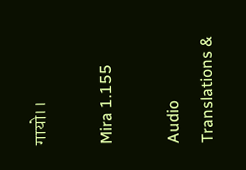गायो।।

Mira 1.155

Audio
Translations &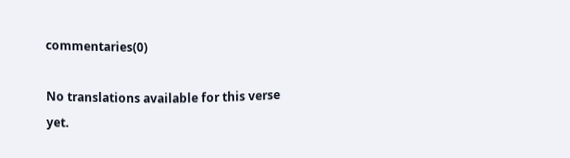commentaries(0)

No translations available for this verse yet.